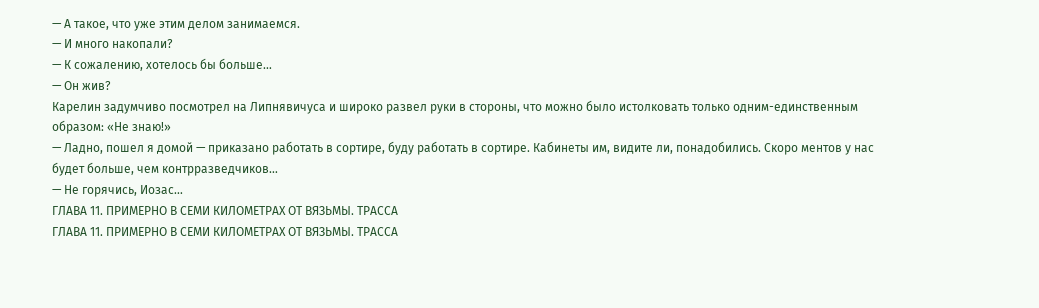— А такое, что уже этим делом занимаемся.
— И много накопали?
— К сожалению, хотелось бы больше…
— Он жив?
Карелин задумчиво посмотрел на Липнявичуса и широко развел руки в стороны, что можно было истолковать только одним-единственным образом: «Не знаю!»
— Ладно, пошел я домой — приказано работать в сортире, буду работать в сортире. Кабинеты им, видите ли, понадобились. Скоро ментов у нас будет больше, чем контрразведчиков…
— Не горячись, Иозас…
ГЛАВА 11. ПРИМЕРНО В СЕМИ КИЛОМЕТРАХ ОТ ВЯЗЬМЫ. ТРАССА
ГЛАВА 11. ПРИМЕРНО В СЕМИ КИЛОМЕТРАХ ОТ ВЯЗЬМЫ. ТРАССА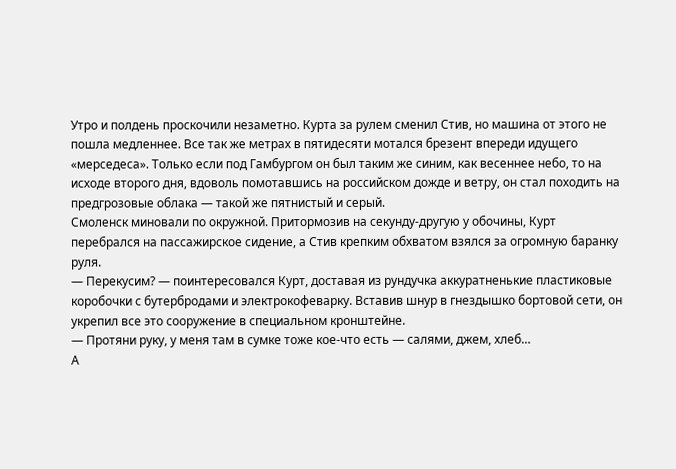Утро и полдень проскочили незаметно. Курта за рулем сменил Стив, но машина от этого не пошла медленнее. Все так же метрах в пятидесяти мотался брезент впереди идущего «мерседеса». Только если под Гамбургом он был таким же синим, как весеннее небо, то на исходе второго дня, вдоволь помотавшись на российском дожде и ветру, он стал походить на предгрозовые облака — такой же пятнистый и серый.
Смоленск миновали по окружной. Притормозив на секунду-другую у обочины, Курт перебрался на пассажирское сидение, а Стив крепким обхватом взялся за огромную баранку руля.
— Перекусим? — поинтересовался Курт, доставая из рундучка аккуратненькие пластиковые коробочки с бутербродами и электрокофеварку. Вставив шнур в гнездышко бортовой сети, он укрепил все это сооружение в специальном кронштейне.
— Протяни руку, у меня там в сумке тоже кое-что есть — салями, джем, хлеб…
А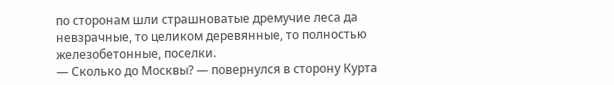по сторонам шли страшноватые дремучие леса да невзрачные, то целиком деревянные, то полностью железобетонные, поселки.
— Сколько до Москвы? — повернулся в сторону Курта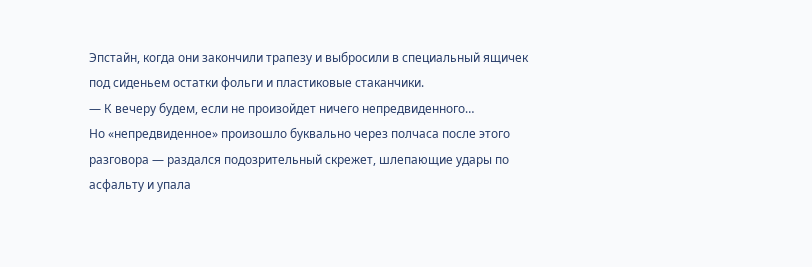Эпстайн, когда они закончили трапезу и выбросили в специальный ящичек под сиденьем остатки фольги и пластиковые стаканчики.
— К вечеру будем, если не произойдет ничего непредвиденного…
Но «непредвиденное» произошло буквально через полчаса после этого разговора — раздался подозрительный скрежет, шлепающие удары по асфальту и упала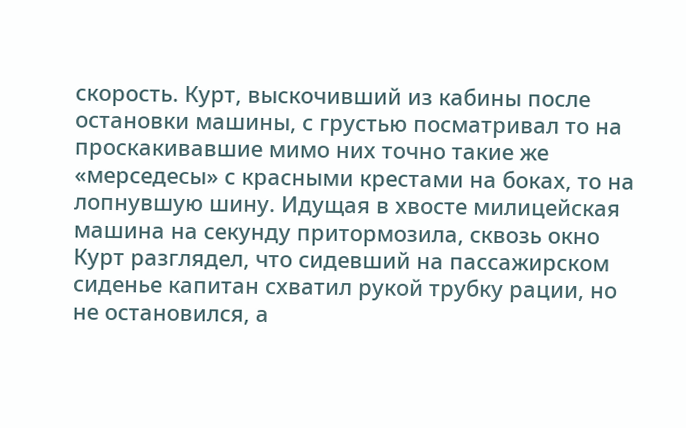скорость. Курт, выскочивший из кабины после остановки машины, с грустью посматривал то на проскакивавшие мимо них точно такие же «мерседесы» с красными крестами на боках, то на лопнувшую шину. Идущая в хвосте милицейская машина на секунду притормозила, сквозь окно Курт разглядел, что сидевший на пассажирском сиденье капитан схватил рукой трубку рации, но не остановился, а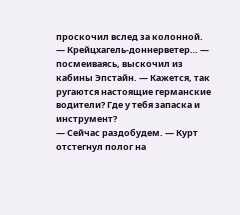проскочил вслед за колонной.
— Крейцхагель-доннерветер… — посмеиваясь, выскочил из кабины Эпстайн. — Кажется, так ругаются настоящие германские водители? Где у тебя запаска и инструмент?
— Сейчас раздобудем. — Курт отстегнул полог на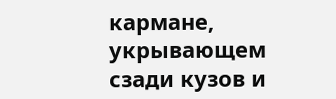кармане, укрывающем сзади кузов и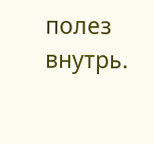полез внутрь.